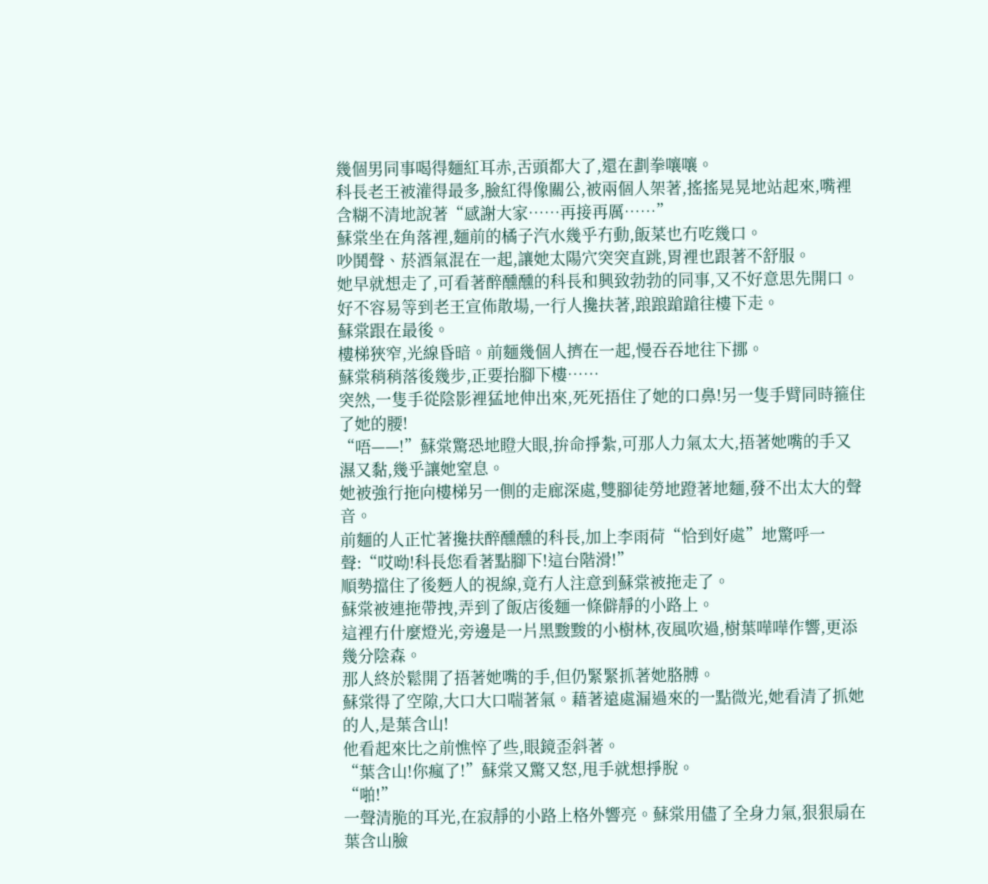幾個男同事喝得麵紅耳赤,舌頭都大了,還在劃拳嚷嚷。
科長老王被灌得最多,臉紅得像關公,被兩個人架著,搖搖晃晃地站起來,嘴裡含糊不清地說著“感謝大家……再接再厲……”
蘇棠坐在角落裡,麵前的橘子汽水幾乎冇動,飯菜也冇吃幾口。
吵鬨聲、菸酒氣混在一起,讓她太陽穴突突直跳,胃裡也跟著不舒服。
她早就想走了,可看著醉醺醺的科長和興致勃勃的同事,又不好意思先開口。
好不容易等到老王宣佈散場,一行人攙扶著,踉踉蹌蹌往樓下走。
蘇棠跟在最後。
樓梯狹窄,光線昏暗。前麵幾個人擠在一起,慢吞吞地往下挪。
蘇棠稍稍落後幾步,正要抬腳下樓……
突然,一隻手從陰影裡猛地伸出來,死死捂住了她的口鼻!另一隻手臂同時箍住了她的腰!
“唔——!”蘇棠驚恐地瞪大眼,拚命掙紮,可那人力氣太大,捂著她嘴的手又濕又黏,幾乎讓她窒息。
她被強行拖向樓梯另一側的走廊深處,雙腳徒勞地蹬著地麵,發不出太大的聲音。
前麵的人正忙著攙扶醉醺醺的科長,加上李雨荷“恰到好處”地驚呼一聲:“哎呦!科長您看著點腳下!這台階滑!”
順勢擋住了後麪人的視線,竟冇人注意到蘇棠被拖走了。
蘇棠被連拖帶拽,弄到了飯店後麵一條僻靜的小路上。
這裡冇什麼燈光,旁邊是一片黑黢黢的小樹林,夜風吹過,樹葉嘩嘩作響,更添幾分陰森。
那人終於鬆開了捂著她嘴的手,但仍緊緊抓著她胳膊。
蘇棠得了空隙,大口大口喘著氣。藉著遠處漏過來的一點微光,她看清了抓她的人,是葉含山!
他看起來比之前憔悴了些,眼鏡歪斜著。
“葉含山!你瘋了!”蘇棠又驚又怒,甩手就想掙脫。
“啪!”
一聲清脆的耳光,在寂靜的小路上格外響亮。蘇棠用儘了全身力氣,狠狠扇在葉含山臉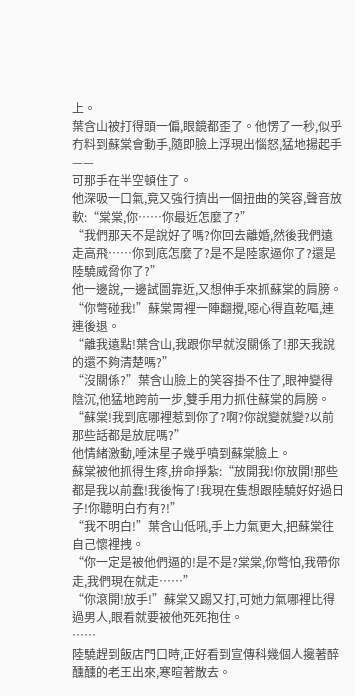上。
葉含山被打得頭一偏,眼鏡都歪了。他愣了一秒,似乎冇料到蘇棠會動手,隨即臉上浮現出惱怒,猛地揚起手——
可那手在半空頓住了。
他深吸一口氣,竟又強行擠出一個扭曲的笑容,聲音放軟:“棠棠,你……你最近怎麼了?”
“我們那天不是說好了嗎?你回去離婚,然後我們遠走高飛……你到底怎麼了?是不是陸家逼你了?還是陸驍威脅你了?”
他一邊說,一邊試圖靠近,又想伸手來抓蘇棠的肩膀。
“你彆碰我!”蘇棠胃裡一陣翻攪,噁心得直乾嘔,連連後退。
“離我遠點!葉含山,我跟你早就沒關係了!那天我說的還不夠清楚嗎?”
“沒關係?”葉含山臉上的笑容掛不住了,眼神變得陰沉,他猛地跨前一步,雙手用力抓住蘇棠的肩膀。
“蘇棠!我到底哪裡惹到你了?啊?你說變就變?以前那些話都是放屁嗎?”
他情緒激動,唾沫星子幾乎噴到蘇棠臉上。
蘇棠被他抓得生疼,拚命掙紮:“放開我!你放開!那些都是我以前蠢!我後悔了!我現在隻想跟陸驍好好過日子!你聽明白冇有?!”
“我不明白!”葉含山低吼,手上力氣更大,把蘇棠往自己懷裡拽。
“你一定是被他們逼的!是不是?棠棠,你彆怕,我帶你走,我們現在就走……”
“你滾開!放手!”蘇棠又踢又打,可她力氣哪裡比得過男人,眼看就要被他死死抱住。
……
陸驍趕到飯店門口時,正好看到宣傳科幾個人攙著醉醺醺的老王出來,寒暄著散去。